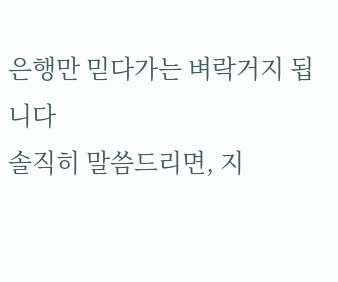은행만 믿다가는 벼락거지 됩니다
솔직히 말씀드리면, 지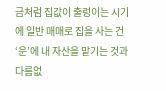금처럼 집값이 출렁이는 시기에 일반 매매로 집을 사는 건 ‘운’에 내 자산을 맡기는 것과 다름없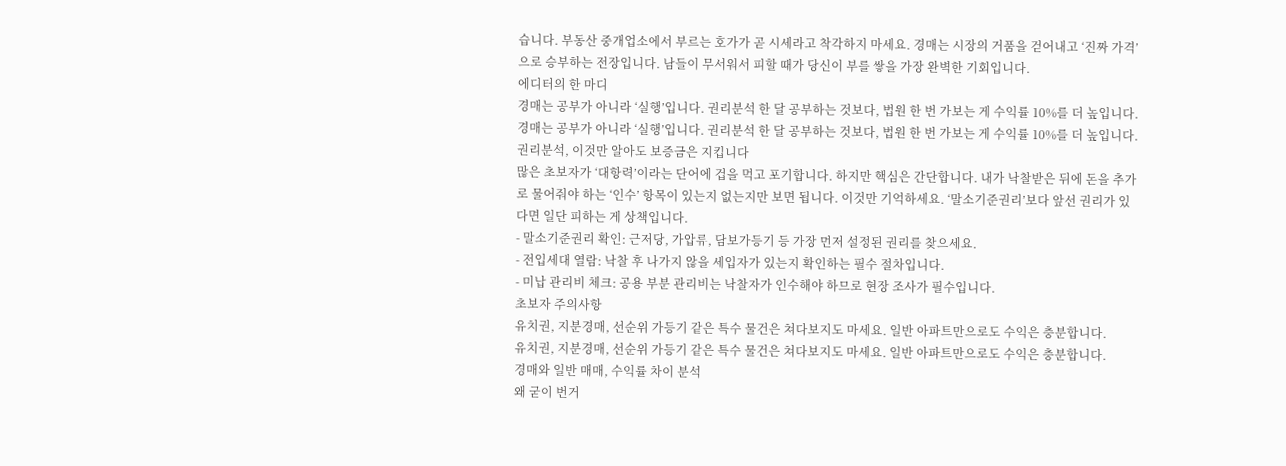습니다. 부동산 중개업소에서 부르는 호가가 곧 시세라고 착각하지 마세요. 경매는 시장의 거품을 걷어내고 ‘진짜 가격’으로 승부하는 전장입니다. 남들이 무서워서 피할 때가 당신이 부를 쌓을 가장 완벽한 기회입니다.
에디터의 한 마디
경매는 공부가 아니라 ‘실행’입니다. 권리분석 한 달 공부하는 것보다, 법원 한 번 가보는 게 수익률 10%를 더 높입니다.
경매는 공부가 아니라 ‘실행’입니다. 권리분석 한 달 공부하는 것보다, 법원 한 번 가보는 게 수익률 10%를 더 높입니다.
권리분석, 이것만 알아도 보증금은 지킵니다
많은 초보자가 ‘대항력’이라는 단어에 겁을 먹고 포기합니다. 하지만 핵심은 간단합니다. 내가 낙찰받은 뒤에 돈을 추가로 물어줘야 하는 ‘인수’ 항목이 있는지 없는지만 보면 됩니다. 이것만 기억하세요. ‘말소기준권리’보다 앞선 권리가 있다면 일단 피하는 게 상책입니다.
- 말소기준권리 확인: 근저당, 가압류, 담보가등기 등 가장 먼저 설정된 권리를 찾으세요.
- 전입세대 열람: 낙찰 후 나가지 않을 세입자가 있는지 확인하는 필수 절차입니다.
- 미납 관리비 체크: 공용 부분 관리비는 낙찰자가 인수해야 하므로 현장 조사가 필수입니다.
초보자 주의사항
유치권, 지분경매, 선순위 가등기 같은 특수 물건은 쳐다보지도 마세요. 일반 아파트만으로도 수익은 충분합니다.
유치권, 지분경매, 선순위 가등기 같은 특수 물건은 쳐다보지도 마세요. 일반 아파트만으로도 수익은 충분합니다.
경매와 일반 매매, 수익률 차이 분석
왜 굳이 번거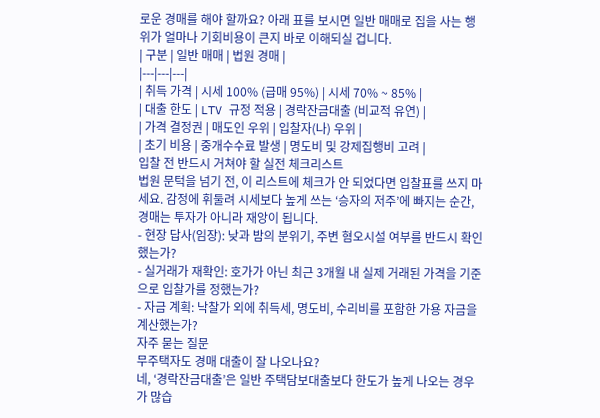로운 경매를 해야 할까요? 아래 표를 보시면 일반 매매로 집을 사는 행위가 얼마나 기회비용이 큰지 바로 이해되실 겁니다.
| 구분 | 일반 매매 | 법원 경매 |
|---|---|---|
| 취득 가격 | 시세 100% (급매 95%) | 시세 70% ~ 85% |
| 대출 한도 | LTV 규정 적용 | 경락잔금대출 (비교적 유연) |
| 가격 결정권 | 매도인 우위 | 입찰자(나) 우위 |
| 초기 비용 | 중개수수료 발생 | 명도비 및 강제집행비 고려 |
입찰 전 반드시 거쳐야 할 실전 체크리스트
법원 문턱을 넘기 전, 이 리스트에 체크가 안 되었다면 입찰표를 쓰지 마세요. 감정에 휘둘려 시세보다 높게 쓰는 ‘승자의 저주’에 빠지는 순간, 경매는 투자가 아니라 재앙이 됩니다.
- 현장 답사(임장): 낮과 밤의 분위기, 주변 혐오시설 여부를 반드시 확인했는가?
- 실거래가 재확인: 호가가 아닌 최근 3개월 내 실제 거래된 가격을 기준으로 입찰가를 정했는가?
- 자금 계획: 낙찰가 외에 취득세, 명도비, 수리비를 포함한 가용 자금을 계산했는가?
자주 묻는 질문
무주택자도 경매 대출이 잘 나오나요?
네, ‘경락잔금대출’은 일반 주택담보대출보다 한도가 높게 나오는 경우가 많습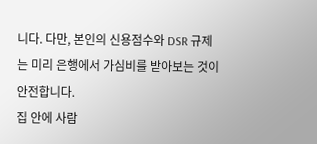니다. 다만, 본인의 신용점수와 DSR 규제는 미리 은행에서 가심비를 받아보는 것이 안전합니다.
집 안에 사람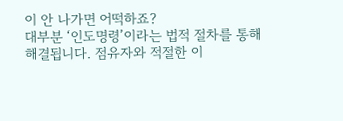이 안 나가면 어떡하죠?
대부분 ‘인도명령’이라는 법적 절차를 통해 해결됩니다. 점유자와 적절한 이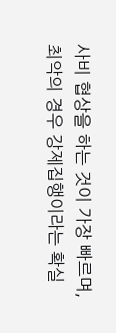사비 협상을 하는 것이 가장 빠르며, 최악의 경우 강제집행이라는 확실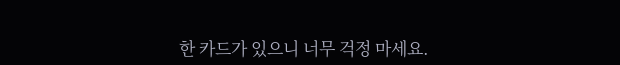한 카드가 있으니 너무 걱정 마세요.